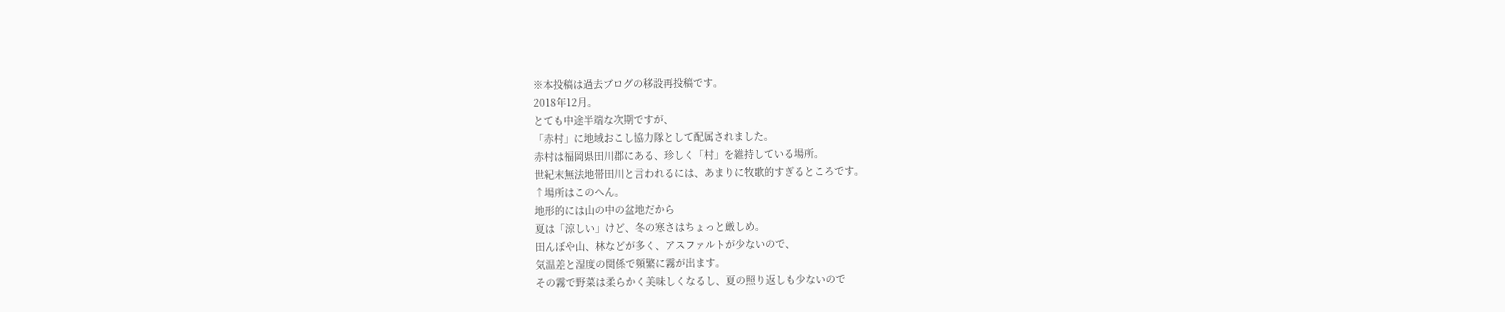※本投稿は過去ブログの移設再投稿です。
2018年12月。
とても中途半端な次期ですが、
「赤村」に地域おこし協力隊として配属されました。
赤村は福岡県田川郡にある、珍しく「村」を維持している場所。
世紀末無法地帯田川と言われるには、あまりに牧歌的すぎるところです。
↑場所はこのへん。
地形的には山の中の盆地だから
夏は「涼しい」けど、冬の寒さはちょっと厳しめ。
田んぼや山、林などが多く、アスファルトが少ないので、
気温差と湿度の関係で頻繁に霧が出ます。
その霧で野菜は柔らかく美味しくなるし、夏の照り返しも少ないので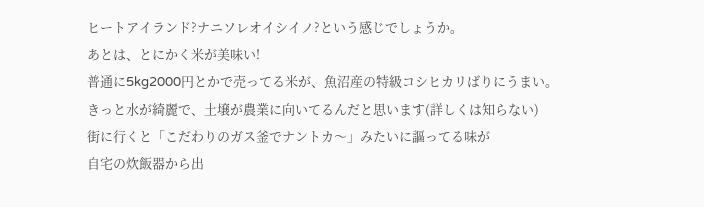ヒートアイランド?ナニソレオイシイノ?という感じでしょうか。
あとは、とにかく米が美味い!
普通に5kg2000円とかで売ってる米が、魚沼産の特級コシヒカリばりにうまい。
きっと水が綺麗で、土壌が農業に向いてるんだと思います(詳しくは知らない)
街に行くと「こだわりのガス釜でナントカ〜」みたいに謳ってる味が
自宅の炊飯器から出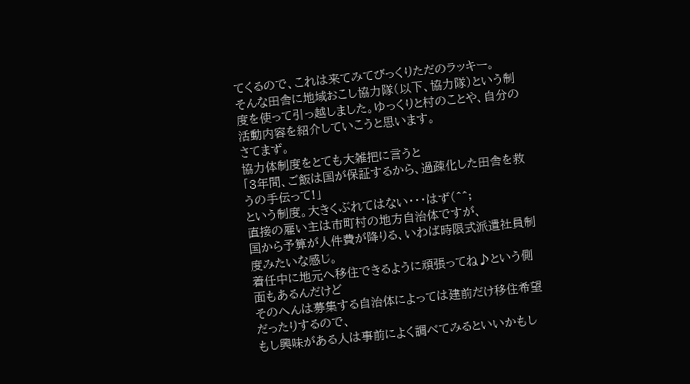てくるので、これは来てみてびっくりただのラッキー。
そんな田舎に地域おこし協力隊(以下、協力隊)という制度を使って引っ越しました。ゆっくりと村のことや、自分の活動内容を紹介していこうと思います。
さてまず。
協力体制度をとても大雑把に言うと
「3年間、ご飯は国が保証するから、過疎化した田舎を救うの手伝って!」
という制度。大きくぶれてはない・・・はず(^^;
直接の雇い主は市町村の地方自治体ですが、
国から予算が人件費が降りる、いわば時限式派遣社員制度みたいな感じ。
着任中に地元へ移住できるように頑張ってね♪という側面もあるんだけど
そのへんは募集する自治体によっては建前だけ移住希望だったりするので、
もし興味がある人は事前によく調べてみるといいかもし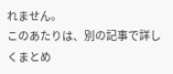れません。
このあたりは、別の記事で詳しくまとめ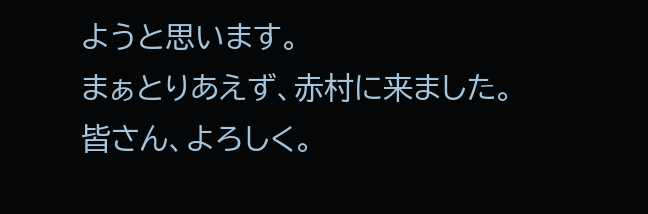ようと思います。
まぁとりあえず、赤村に来ました。
皆さん、よろしく。